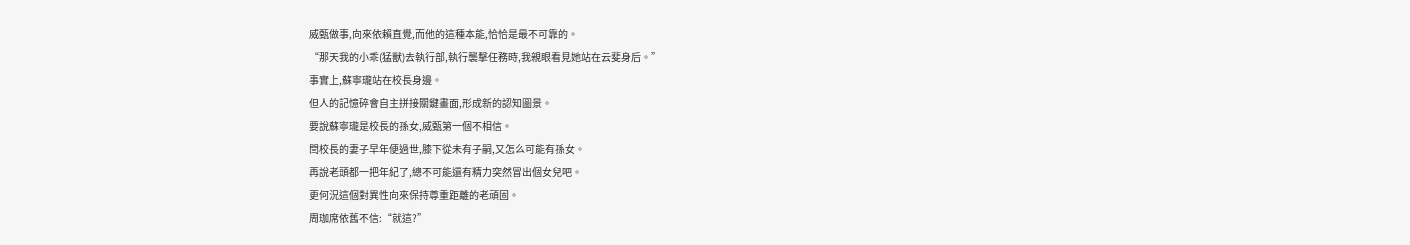威甄做事,向來依賴直覺,而他的這種本能,恰恰是最不可靠的。
“那天我的小乖(猛獸)去執行部,執行襲擊任務時,我親眼看見她站在云斐身后。”
事實上,蘇寧瓏站在校長身邊。
但人的記憶碎會自主拼接關鍵畫面,形成新的認知圖景。
要說蘇寧瓏是校長的孫女,威甄第一個不相信。
閆校長的妻子早年便過世,膝下從未有子嗣,又怎么可能有孫女。
再說老頭都一把年紀了,總不可能還有精力突然冒出個女兒吧。
更何況這個對異性向來保持尊重距離的老頑固。
周珈席依舊不信:“就這?”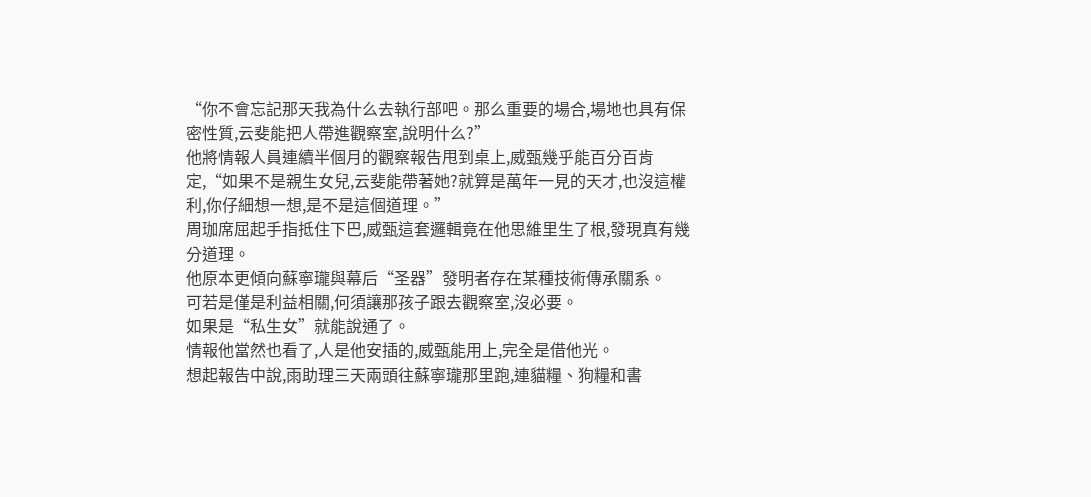“你不會忘記那天我為什么去執行部吧。那么重要的場合,場地也具有保密性質,云斐能把人帶進觀察室,說明什么?”
他將情報人員連續半個月的觀察報告甩到桌上,威甄幾乎能百分百肯定,“如果不是親生女兒,云斐能帶著她?就算是萬年一見的天才,也沒這權利,你仔細想一想,是不是這個道理。”
周珈席屈起手指抵住下巴,威甄這套邏輯竟在他思維里生了根,發現真有幾分道理。
他原本更傾向蘇寧瓏與幕后“圣器”發明者存在某種技術傳承關系。
可若是僅是利益相關,何須讓那孩子跟去觀察室,沒必要。
如果是“私生女”就能說通了。
情報他當然也看了,人是他安插的,威甄能用上,完全是借他光。
想起報告中說,雨助理三天兩頭往蘇寧瓏那里跑,連貓糧、狗糧和書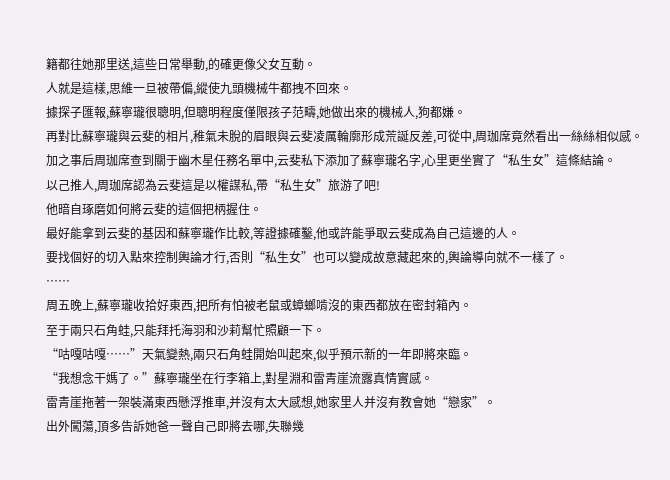籍都往她那里送,這些日常舉動,的確更像父女互動。
人就是這樣,思維一旦被帶偏,縱使九頭機械牛都拽不回來。
據探子匯報,蘇寧瓏很聰明,但聰明程度僅限孩子范疇,她做出來的機械人,狗都嫌。
再對比蘇寧瓏與云斐的相片,稚氣未脫的眉眼與云斐凌厲輪廓形成荒誕反差,可從中,周珈席竟然看出一絲絲相似感。
加之事后周珈席查到關于幽木星任務名單中,云斐私下添加了蘇寧瓏名字,心里更坐實了“私生女”這條結論。
以己推人,周珈席認為云斐這是以權謀私,帶“私生女”旅游了吧!
他暗自琢磨如何將云斐的這個把柄握住。
最好能拿到云斐的基因和蘇寧瓏作比較,等證據確鑿,他或許能爭取云斐成為自己這邊的人。
要找個好的切入點來控制輿論才行,否則“私生女”也可以變成故意藏起來的,輿論導向就不一樣了。
……
周五晚上,蘇寧瓏收拾好東西,把所有怕被老鼠或蟑螂啃沒的東西都放在密封箱內。
至于兩只石角蛙,只能拜托海羽和沙莉幫忙照顧一下。
“咕嘎咕嘎……”天氣變熱,兩只石角蛙開始叫起來,似乎預示新的一年即將來臨。
“我想念干媽了。”蘇寧瓏坐在行李箱上,對星淵和雷青崖流露真情實感。
雷青崖拖著一架裝滿東西懸浮推車,并沒有太大感想,她家里人并沒有教會她“戀家”。
出外闖蕩,頂多告訴她爸一聲自己即將去哪,失聯幾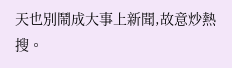天也別鬧成大事上新聞,故意炒熱搜。